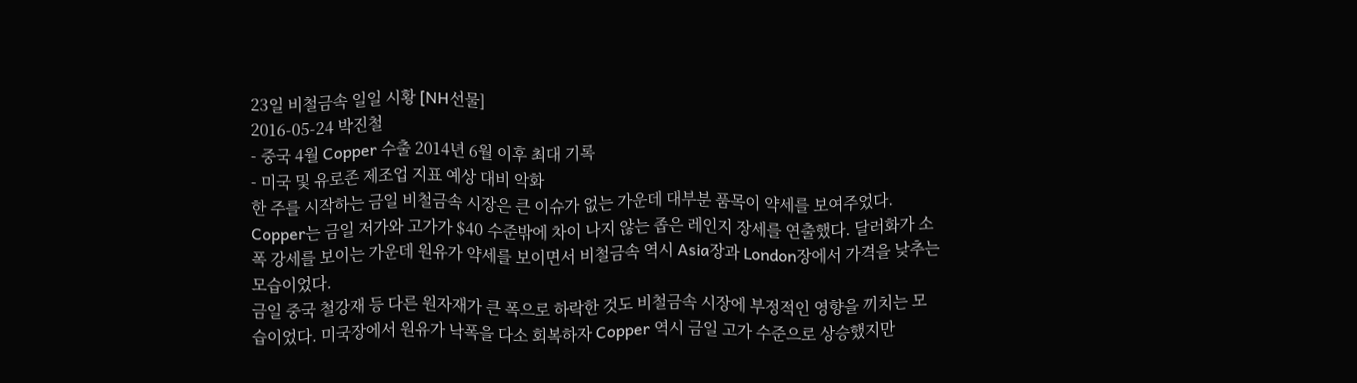23일 비철금속 일일 시황 [NH선물]
2016-05-24 박진철
- 중국 4월 Copper 수출 2014년 6월 이후 최대 기록
- 미국 및 유로존 제조업 지표 예상 대비 악화
한 주를 시작하는 금일 비철금속 시장은 큰 이슈가 없는 가운데 대부분 품목이 약세를 보여주었다.
Copper는 금일 저가와 고가가 $40 수준밖에 차이 나지 않는 좁은 레인지 장세를 연출했다. 달러화가 소폭 강세를 보이는 가운데 원유가 약세를 보이면서 비철금속 역시 Asia장과 London장에서 가격을 낮추는 모습이었다.
금일 중국 철강재 등 다른 원자재가 큰 폭으로 하락한 것도 비철금속 시장에 부정적인 영향을 끼치는 모습이었다. 미국장에서 원유가 낙폭을 다소 회복하자 Copper 역시 금일 고가 수준으로 상승했지만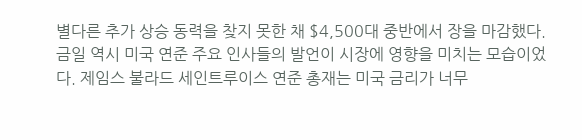별다른 추가 상승 동력을 찾지 못한 채 $4,500대 중반에서 장을 마감했다.
금일 역시 미국 연준 주요 인사들의 발언이 시장에 영향을 미치는 모습이었다. 제임스 불라드 세인트루이스 연준 총재는 미국 금리가 너무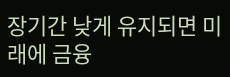장기간 낮게 유지되면 미래에 금융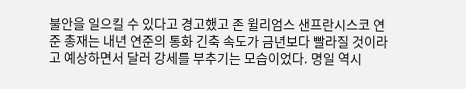불안을 일으킬 수 있다고 경고했고 존 윌리엄스 샌프란시스코 연준 총재는 내년 연준의 통화 긴축 속도가 금년보다 빨라질 것이라고 예상하면서 달러 강세를 부추기는 모습이었다. 명일 역시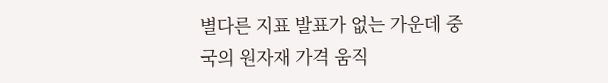별다른 지표 발표가 없는 가운데 중국의 원자재 가격 움직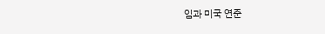임과 미국 연준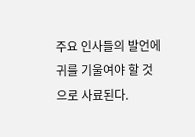주요 인사들의 발언에 귀를 기울여야 할 것으로 사료된다.